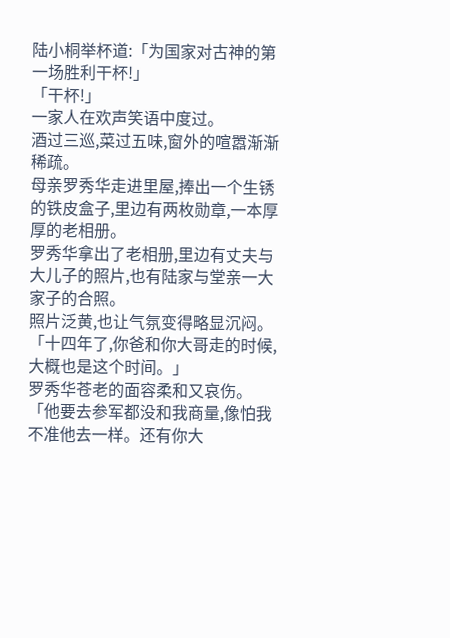陆小桐举杯道:「为国家对古神的第一场胜利干杯!」
「干杯!」
一家人在欢声笑语中度过。
酒过三巡,菜过五味,窗外的喧嚣渐渐稀疏。
母亲罗秀华走进里屋,捧出一个生锈的铁皮盒子,里边有两枚勋章,一本厚厚的老相册。
罗秀华拿出了老相册,里边有丈夫与大儿子的照片,也有陆家与堂亲一大家子的合照。
照片泛黄,也让气氛变得略显沉闷。
「十四年了,你爸和你大哥走的时候,大概也是这个时间。」
罗秀华苍老的面容柔和又哀伤。
「他要去参军都没和我商量,像怕我不准他去一样。还有你大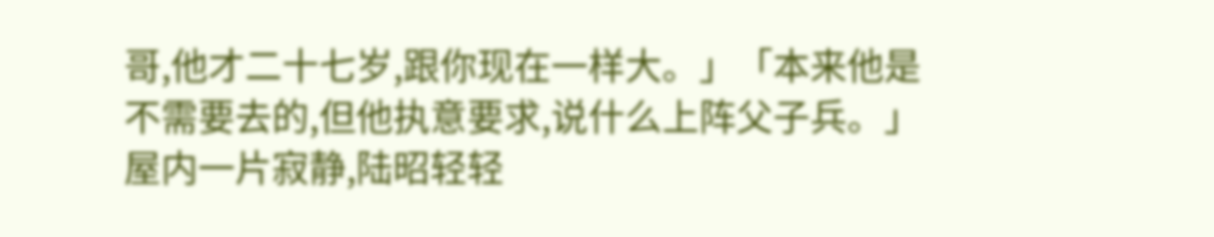哥,他才二十七岁,跟你现在一样大。」「本来他是不需要去的,但他执意要求,说什么上阵父子兵。」
屋内一片寂静,陆昭轻轻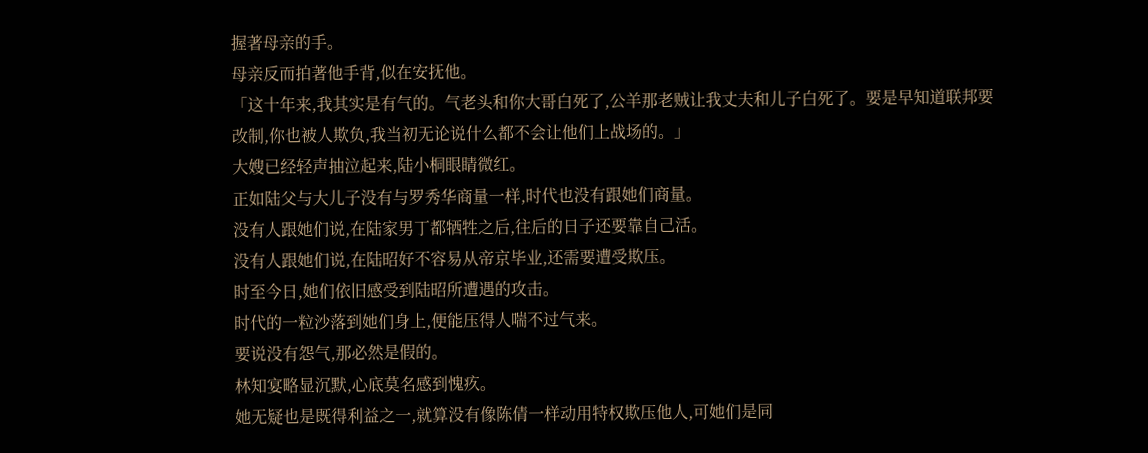握著母亲的手。
母亲反而拍著他手背,似在安抚他。
「这十年来,我其实是有气的。气老头和你大哥白死了,公羊那老贼让我丈夫和儿子白死了。要是早知道联邦要改制,你也被人欺负,我当初无论说什么都不会让他们上战场的。」
大嫂已经轻声抽泣起来,陆小桐眼睛微红。
正如陆父与大儿子没有与罗秀华商量一样,时代也没有跟她们商量。
没有人跟她们说,在陆家男丁都牺牲之后,往后的日子还要靠自己活。
没有人跟她们说,在陆昭好不容易从帝京毕业,还需要遭受欺压。
时至今日,她们依旧感受到陆昭所遭遇的攻击。
时代的一粒沙落到她们身上,便能压得人喘不过气来。
要说没有怨气,那必然是假的。
林知宴略显沉默,心底莫名感到愧疚。
她无疑也是既得利益之一,就算没有像陈倩一样动用特权欺压他人,可她们是同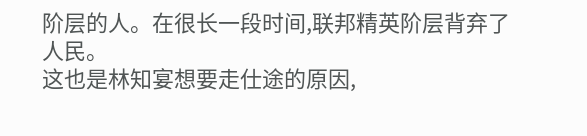阶层的人。在很长一段时间,联邦精英阶层背弃了人民。
这也是林知宴想要走仕途的原因,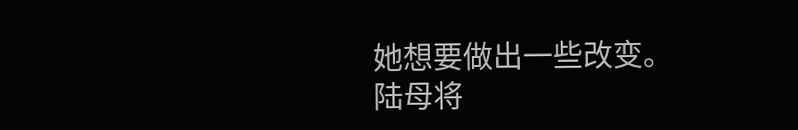她想要做出一些改变。
陆母将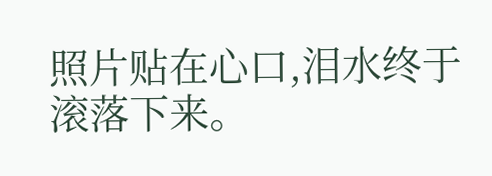照片贴在心口,泪水终于滚落下来。